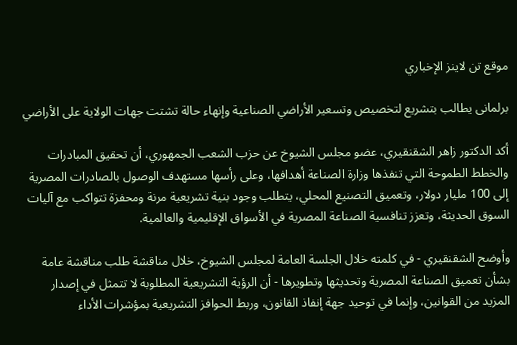موقع تن لاينز الإخباري

برلمانى يطالب بتشريع لتخصيص وتسعير الأراضي الصناعية وإنهاء حالة تشتت جهات الولاية على الأراضي

أكد الدكتور زاهر الشقنقيري، عضو مجلس الشيوخ عن حزب الشعب الجمهوري، أن تحقيق المبادرات والخطط الطموحة التي تنفذها وزارة الصناعة أهدافها، وعلى رأسها مستهدف الوصول بالصادرات المصرية إلى 100 مليار دولار، وتعميق التصنيع المحلي، يتطلب وجود بنية تشريعية مرنة ومحفزة تتواكب مع آليات السوق الحديثة، وتعزز تنافسية الصناعة المصرية في الأسواق الإقليمية والعالمية.

وأوضح الشقنقيري - في كلمته خلال الجلسة العامة لمجلس الشيوخ، خلال مناقشة طلب مناقشة عامة بشأن تعميق الصناعة المصرية وتحديثها وتطويرها - أن الرؤية التشريعية المطلوبة لا تتمثل في إصدار المزيد من القوانين، وإنما في توحيد جهة إنفاذ القانون، وربط الحوافز التشريعية بمؤشرات الأداء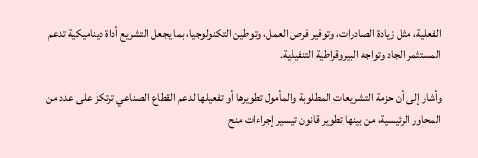الفعلية، مثل زيادة الصادرات، وتوفير فرص العمل، وتوطين التكنولوجيا، بما يجعل التشريع أداة ديناميكية تدعم المستثمر الجاد وتواجه البيروقراطية التنفيذية.

وأشار إلى أن حزمة التشريعات المطلوبة والمأمول تطويرها أو تفعيلها لدعم القطاع الصناعي ترتكز على عدد من المحاور الرئيسية، من بينها تطوير قانون تيسير إجراءات منح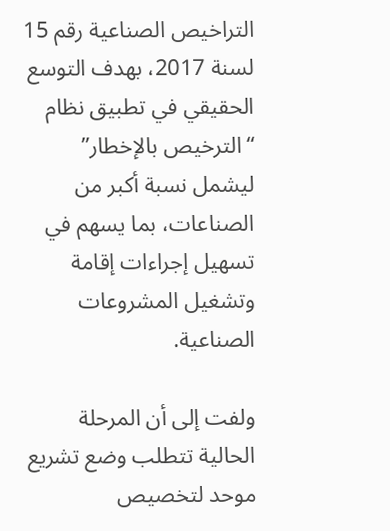التراخيص الصناعية رقم 15 لسنة 2017، بهدف التوسع الحقيقي في تطبيق نظام “الترخيص بالإخطار” ليشمل نسبة أكبر من الصناعات، بما يسهم في تسهيل إجراءات إقامة وتشغيل المشروعات الصناعية.

ولفت إلى أن المرحلة الحالية تتطلب وضع تشريع موحد لتخصيص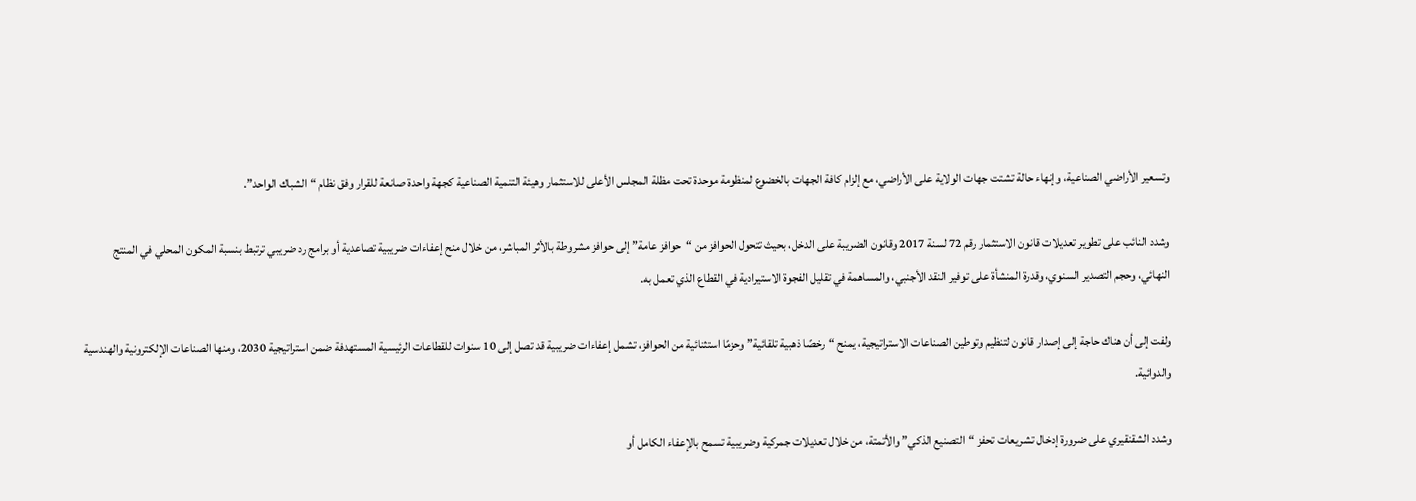وتسعير الأراضي الصناعية، وإنهاء حالة تشتت جهات الولاية على الأراضي، مع إلزام كافة الجهات بالخضوع لمنظومة موحدة تحت مظلة المجلس الأعلى للاستثمار وهيئة التنمية الصناعية كجهة واحدة صانعة للقرار وفق نظام “الشباك الواحد”.

وشدد النائب على تطوير تعديلات قانون الاستثمار رقم 72 لسنة 2017 وقانون الضريبة على الدخل، بحيث تتحول الحوافز من “حوافز عامة” إلى حوافز مشروطة بالأثر المباشر، من خلال منح إعفاءات ضريبية تصاعدية أو برامج رد ضريبي ترتبط بنسبة المكون المحلي في المنتج النهائي، وحجم التصدير السنوي، وقدرة المنشأة على توفير النقد الأجنبي، والمساهمة في تقليل الفجوة الاستيرادية في القطاع الذي تعمل به.

ولفت إلى أن هناك حاجة إلى إصدار قانون لتنظيم وتوطين الصناعات الاستراتيجية، يمنح “رخصًا ذهبية تلقائية” وحزمًا استثنائية من الحوافز، تشمل إعفاءات ضريبية قد تصل إلى 10 سنوات للقطاعات الرئيسية المستهدفة ضمن استراتيجية 2030، ومنها الصناعات الإلكترونية والهندسية والدوائية.

وشدد الشقنقيري على ضرورة إدخال تشريعات تحفز “التصنيع الذكي” والأتمتة، من خلال تعديلات جمركية وضريبية تسمح بالإعفاء الكامل أو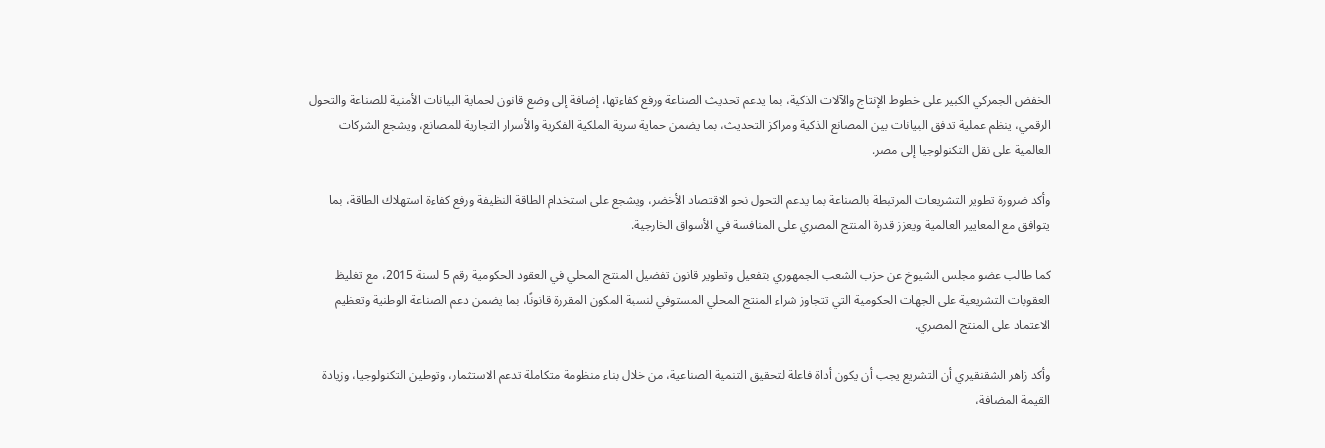الخفض الجمركي الكبير على خطوط الإنتاج والآلات الذكية، بما يدعم تحديث الصناعة ورفع كفاءتها، إضافة إلى وضع قانون لحماية البيانات الأمنية للصناعة والتحول الرقمي، ينظم عملية تدفق البيانات بين المصانع الذكية ومراكز التحديث، بما يضمن حماية سرية الملكية الفكرية والأسرار التجارية للمصانع، ويشجع الشركات العالمية على نقل التكنولوجيا إلى مصر.

وأكد ضرورة تطوير التشريعات المرتبطة بالصناعة بما يدعم التحول نحو الاقتصاد الأخضر، ويشجع على استخدام الطاقة النظيفة ورفع كفاءة استهلاك الطاقة، بما يتوافق مع المعايير العالمية ويعزز قدرة المنتج المصري على المنافسة في الأسواق الخارجية.

كما طالب عضو مجلس الشيوخ عن حزب الشعب الجمهوري بتفعيل وتطوير قانون تفضيل المنتج المحلي في العقود الحكومية رقم 5 لسنة 2015، مع تغليظ العقوبات التشريعية على الجهات الحكومية التي تتجاوز شراء المنتج المحلي المستوفي لنسبة المكون المقررة قانونًا، بما يضمن دعم الصناعة الوطنية وتعظيم الاعتماد على المنتج المصري.

وأكد زاهر الشقنقيري أن التشريع يجب أن يكون أداة فاعلة لتحقيق التنمية الصناعية، من خلال بناء منظومة متكاملة تدعم الاستثمار، وتوطين التكنولوجيا، وزيادة القيمة المضافة،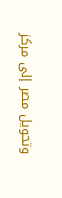وتحويل مصر إلى مركز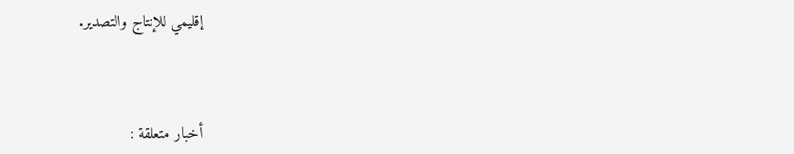إقليمي للإنتاج والتصدير.



أخبار متعلقة :